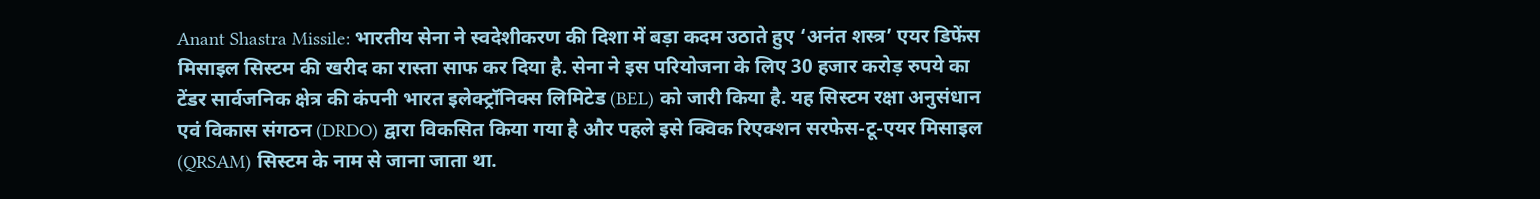Anant Shastra Missile: भारतीय सेना ने स्वदेशीकरण की दिशा में बड़ा कदम उठाते हुए ‘अनंत शस्त्र’ एयर डिफेंस मिसाइल सिस्टम की खरीद का रास्ता साफ कर दिया है. सेना ने इस परियोजना के लिए 30 हजार करोड़ रुपये का टेंडर सार्वजनिक क्षेत्र की कंपनी भारत इलेक्ट्रॉनिक्स लिमिटेड (BEL) को जारी किया है. यह सिस्टम रक्षा अनुसंधान एवं विकास संगठन (DRDO) द्वारा विकसित किया गया है और पहले इसे क्विक रिएक्शन सरफेस-टू-एयर मिसाइल (QRSAM) सिस्टम के नाम से जाना जाता था.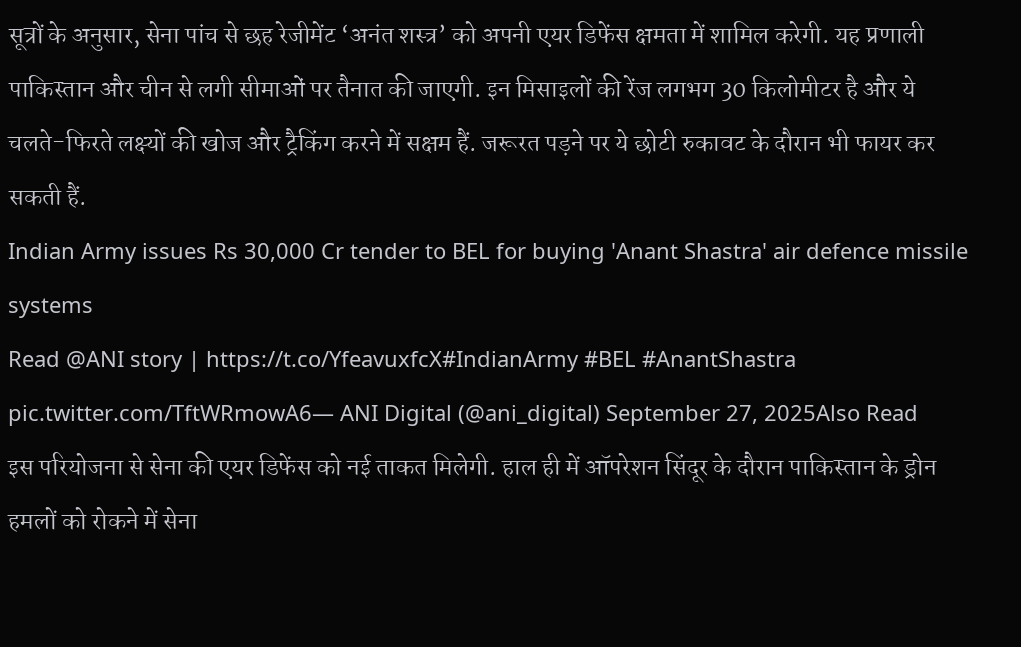सूत्रों के अनुसार, सेना पांच से छह रेजीमेंट ‘अनंत शस्त्र’ को अपनी एयर डिफेंस क्षमता में शामिल करेगी. यह प्रणाली पाकिस्तान और चीन से लगी सीमाओं पर तैनात की जाएगी. इन मिसाइलों की रेंज लगभग 30 किलोमीटर है और ये चलते-फिरते लक्ष्यों की खोज और ट्रैकिंग करने में सक्षम हैं. जरूरत पड़ने पर ये छोटी रुकावट के दौरान भी फायर कर सकती हैं.
Indian Army issues Rs 30,000 Cr tender to BEL for buying 'Anant Shastra' air defence missile systems
Read @ANI story | https://t.co/YfeavuxfcX#IndianArmy #BEL #AnantShastra pic.twitter.com/TftWRmowA6— ANI Digital (@ani_digital) September 27, 2025Also Read
इस परियोजना से सेना की एयर डिफेंस को नई ताकत मिलेगी. हाल ही में ऑपरेशन सिंदूर के दौरान पाकिस्तान के ड्रोन हमलों को रोकने में सेना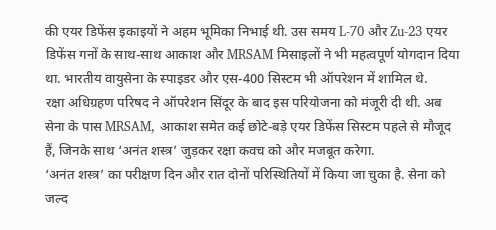की एयर डिफेंस इकाइयों ने अहम भूमिका निभाई थी. उस समय L-70 और Zu-23 एयर डिफेंस गनों के साथ-साथ आकाश और MRSAM मिसाइलों ने भी महत्वपूर्ण योगदान दिया था. भारतीय वायुसेना के स्पाइडर और एस-400 सिस्टम भी ऑपरेशन में शामिल थे.
रक्षा अधिग्रहण परिषद ने ऑपरेशन सिंदूर के बाद इस परियोजना को मंजूरी दी थी. अब सेना के पास MRSAM, आकाश समेत कई छोटे-बड़े एयर डिफेंस सिस्टम पहले से मौजूद हैं, जिनके साथ ‘अनंत शस्त्र’ जुड़कर रक्षा कवच को और मजबूत करेगा.
‘अनंत शस्त्र’ का परीक्षण दिन और रात दोनों परिस्थितियों में किया जा चुका है. सेना को जल्द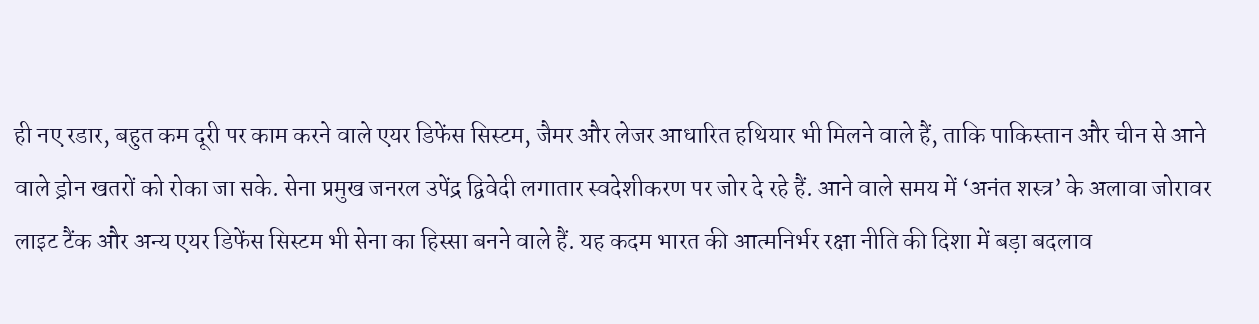ही नए रडार, बहुत कम दूरी पर काम करने वाले एयर डिफेंस सिस्टम, जैमर और लेजर आधारित हथियार भी मिलने वाले हैं, ताकि पाकिस्तान और चीन से आने वाले ड्रोन खतरों को रोका जा सके. सेना प्रमुख जनरल उपेंद्र द्विवेदी लगातार स्वदेशीकरण पर जोर दे रहे हैं. आने वाले समय में ‘अनंत शस्त्र’ के अलावा जोरावर लाइट टैंक और अन्य एयर डिफेंस सिस्टम भी सेना का हिस्सा बनने वाले हैं. यह कदम भारत की आत्मनिर्भर रक्षा नीति की दिशा में बड़ा बदलाव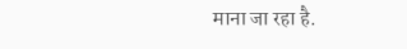माना जा रहा है.